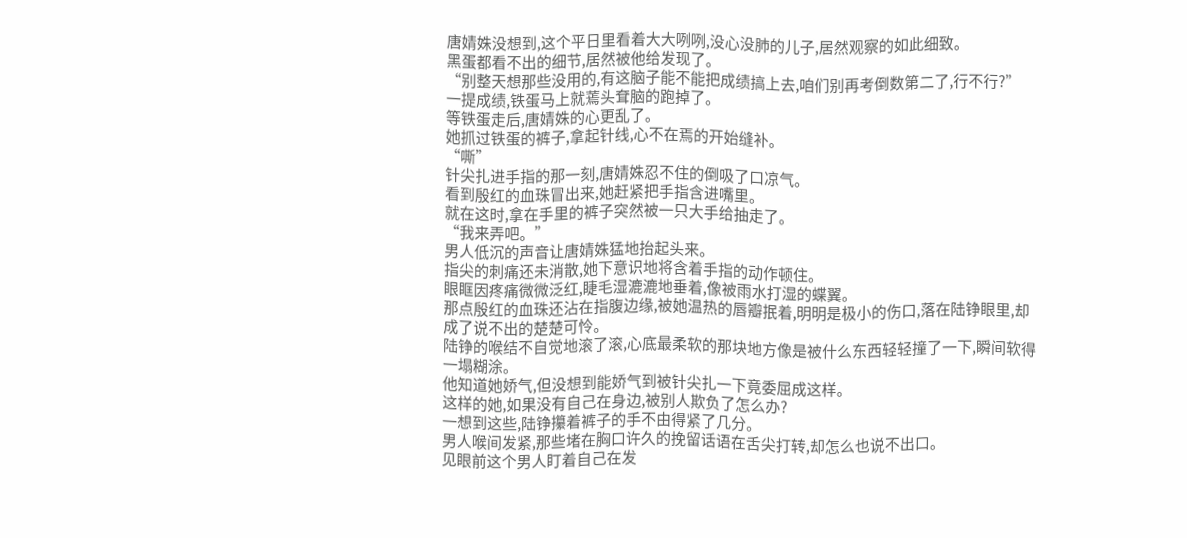唐婧姝没想到,这个平日里看着大大咧咧,没心没肺的儿子,居然观察的如此细致。
黑蛋都看不出的细节,居然被他给发现了。
“别整天想那些没用的,有这脑子能不能把成绩搞上去,咱们别再考倒数第二了,行不行?”
一提成绩,铁蛋马上就蔫头耷脑的跑掉了。
等铁蛋走后,唐婧姝的心更乱了。
她抓过铁蛋的裤子,拿起针线,心不在焉的开始缝补。
“嘶”
针尖扎进手指的那一刻,唐婧姝忍不住的倒吸了口凉气。
看到殷红的血珠冒出来,她赶紧把手指含进嘴里。
就在这时,拿在手里的裤子突然被一只大手给抽走了。
“我来弄吧。”
男人低沉的声音让唐婧姝猛地抬起头来。
指尖的刺痛还未消散,她下意识地将含着手指的动作顿住。
眼眶因疼痛微微泛红,睫毛湿漉漉地垂着,像被雨水打湿的蝶翼。
那点殷红的血珠还沾在指腹边缘,被她温热的唇瓣抿着,明明是极小的伤口,落在陆铮眼里,却成了说不出的楚楚可怜。
陆铮的喉结不自觉地滚了滚,心底最柔软的那块地方像是被什么东西轻轻撞了一下,瞬间软得一塌糊涂。
他知道她娇气,但没想到能娇气到被针尖扎一下竟委屈成这样。
这样的她,如果没有自己在身边,被别人欺负了怎么办?
一想到这些,陆铮攥着裤子的手不由得紧了几分。
男人喉间发紧,那些堵在胸口许久的挽留话语在舌尖打转,却怎么也说不出口。
见眼前这个男人盯着自己在发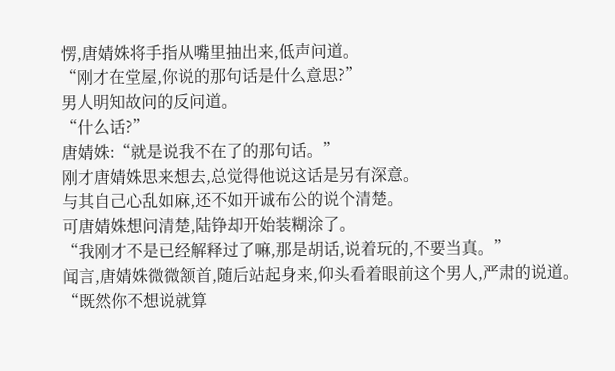愣,唐婧姝将手指从嘴里抽出来,低声问道。
“刚才在堂屋,你说的那句话是什么意思?”
男人明知故问的反问道。
“什么话?”
唐婧姝:“就是说我不在了的那句话。”
刚才唐婧姝思来想去,总觉得他说这话是另有深意。
与其自己心乱如麻,还不如开诚布公的说个清楚。
可唐婧姝想问清楚,陆铮却开始装糊涂了。
“我刚才不是已经解释过了嘛,那是胡话,说着玩的,不要当真。”
闻言,唐婧姝微微颔首,随后站起身来,仰头看着眼前这个男人,严肃的说道。
“既然你不想说就算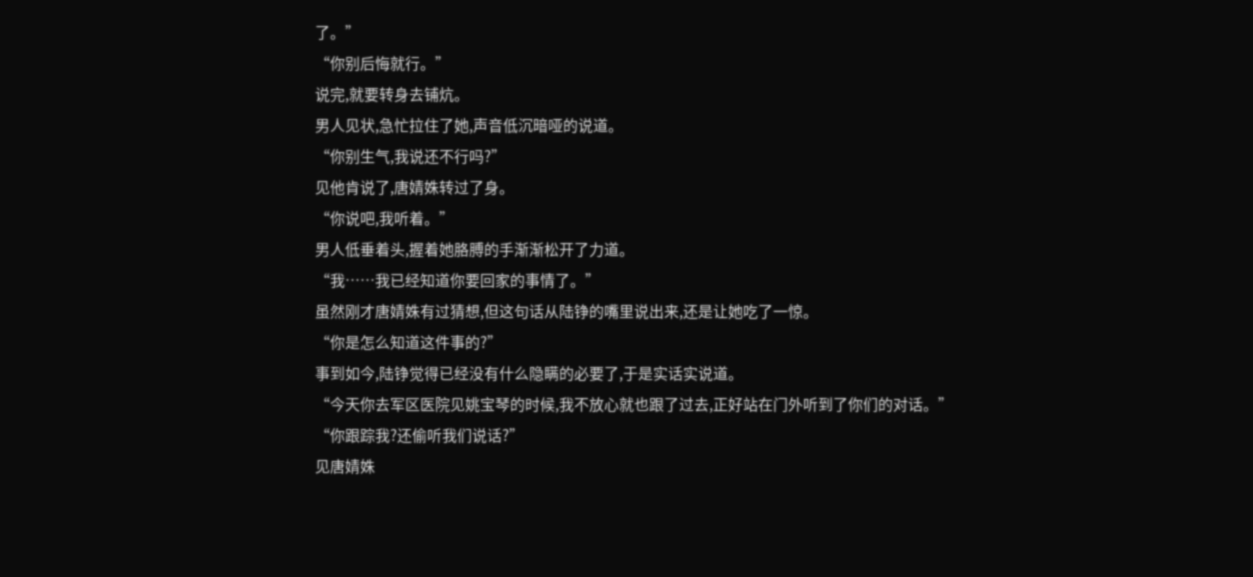了。”
“你别后悔就行。”
说完,就要转身去铺炕。
男人见状,急忙拉住了她,声音低沉暗哑的说道。
“你别生气,我说还不行吗?”
见他肯说了,唐婧姝转过了身。
“你说吧,我听着。”
男人低垂着头,握着她胳膊的手渐渐松开了力道。
“我……我已经知道你要回家的事情了。”
虽然刚才唐婧姝有过猜想,但这句话从陆铮的嘴里说出来,还是让她吃了一惊。
“你是怎么知道这件事的?”
事到如今,陆铮觉得已经没有什么隐瞒的必要了,于是实话实说道。
“今天你去军区医院见姚宝琴的时候,我不放心就也跟了过去,正好站在门外听到了你们的对话。”
“你跟踪我?还偷听我们说话?”
见唐婧姝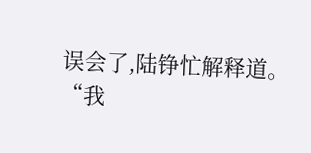误会了,陆铮忙解释道。
“我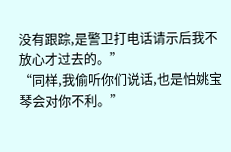没有跟踪,是警卫打电话请示后我不放心才过去的。”
“同样,我偷听你们说话,也是怕姚宝琴会对你不利。”